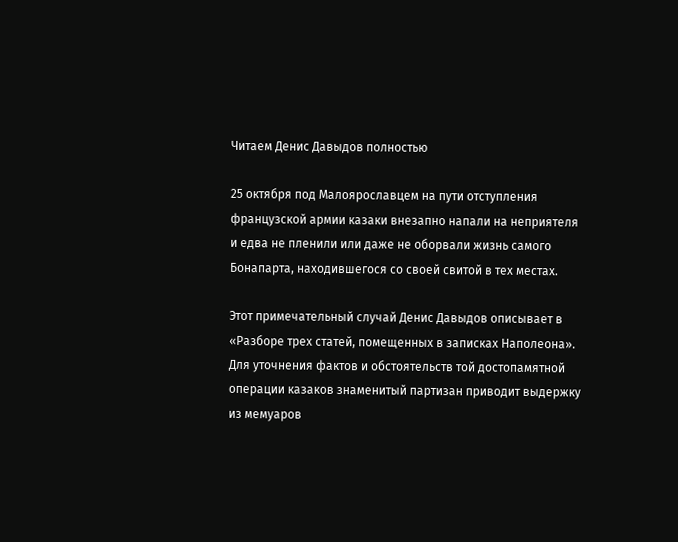Читаем Денис Давыдов полностью

25 октября под Малоярославцем на пути отступления французской армии казаки внезапно напали на неприятеля и едва не пленили или даже не оборвали жизнь самого Бонапарта, находившегося со своей свитой в тех местах.

Этот примечательный случай Денис Давыдов описывает в «Разборе трех статей, помещенных в записках Наполеона». Для уточнения фактов и обстоятельств той достопамятной операции казаков знаменитый партизан приводит выдержку из мемуаров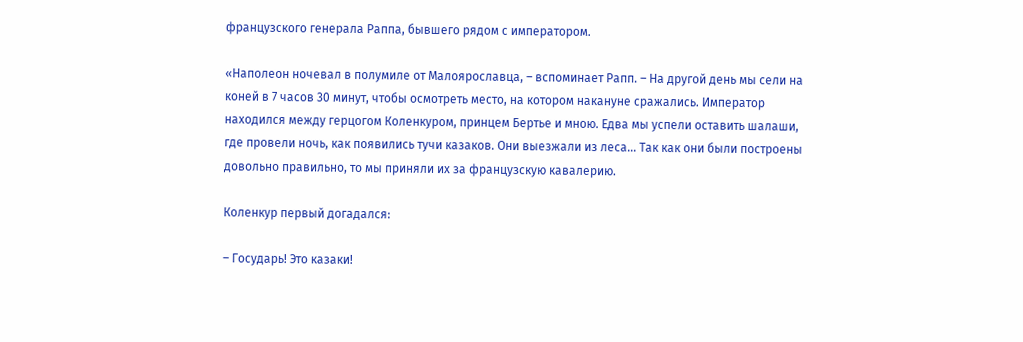французского генерала Раппа, бывшего рядом с императором.

«Наполеон ночевал в полумиле от Малоярославца, – вспоминает Рапп. – На другой день мы сели на коней в 7 часов 30 минут, чтобы осмотреть место, на котором накануне сражались. Император находился между герцогом Коленкуром, принцем Бертье и мною. Едва мы успели оставить шалаши, где провели ночь, как появились тучи казаков. Они выезжали из леса... Так как они были построены довольно правильно, то мы приняли их за французскую кавалерию.

Коленкур первый догадался:

– Государь! Это казаки!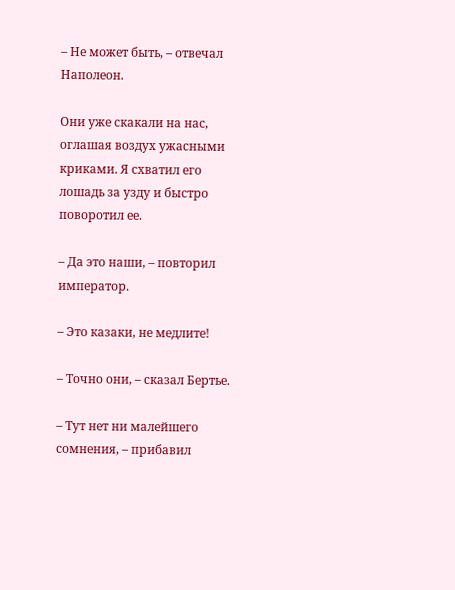– Не может быть, – отвечал Наполеон.

Они уже скакали на нас, оглашая воздух ужасными криками. Я схватил его лошадь за узду и быстро поворотил ее.

– Да это наши, – повторил император.

– Это казаки, не медлите!

– Точно они, – сказал Бертье.

– Тут нет ни малейшего сомнения, – прибавил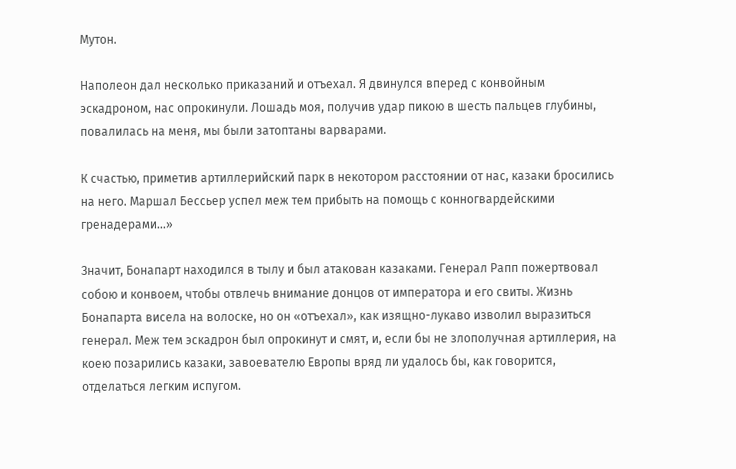Мутон.

Наполеон дал несколько приказаний и отъехал. Я двинулся вперед с конвойным эскадроном, нас опрокинули. Лошадь моя, получив удар пикою в шесть пальцев глубины, повалилась на меня, мы были затоптаны варварами.

К счастью, приметив артиллерийский парк в некотором расстоянии от нас, казаки бросились на него. Маршал Бессьер успел меж тем прибыть на помощь с конногвардейскими гренадерами...»

Значит, Бонапарт находился в тылу и был атакован казаками. Генерал Рапп пожертвовал собою и конвоем, чтобы отвлечь внимание донцов от императора и его свиты. Жизнь Бонапарта висела на волоске, но он «отъехал», как изящно-лукаво изволил выразиться генерал. Меж тем эскадрон был опрокинут и смят, и, если бы не злополучная артиллерия, на коею позарились казаки, завоевателю Европы вряд ли удалось бы, как говорится, отделаться легким испугом.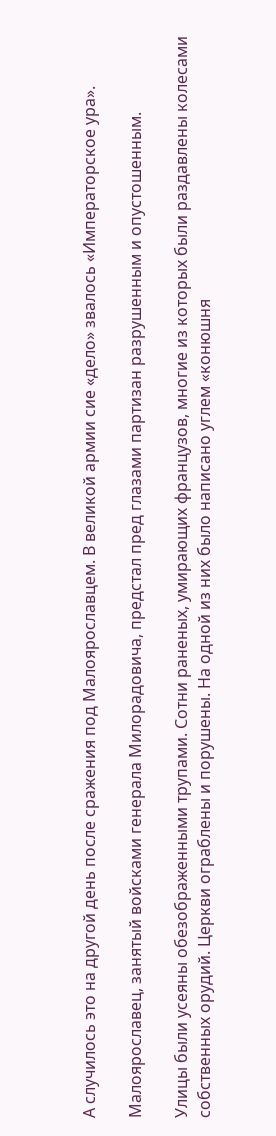А случилось это на другой день после сражения под Малоярославцем. В великой армии сие «дело» звалось «Императорское ура».

Малоярославец, занятый войсками генерала Милорадовича, предстал пред глазами партизан разрушенным и опустошенным.

Улицы были усеяны обезображенными трупами. Сотни раненых, умирающих французов, многие из которых были раздавлены колесами собственных орудий. Церкви ограблены и порушены. На одной из них было написано углем «конюшня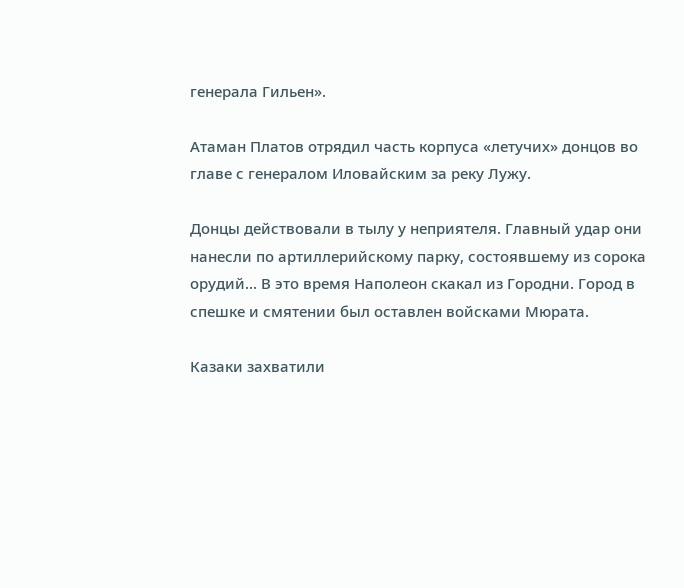генерала Гильен».

Атаман Платов отрядил часть корпуса «летучих» донцов во главе с генералом Иловайским за реку Лужу.

Донцы действовали в тылу у неприятеля. Главный удар они нанесли по артиллерийскому парку, состоявшему из сорока орудий... В это время Наполеон скакал из Городни. Город в спешке и смятении был оставлен войсками Мюрата.

Казаки захватили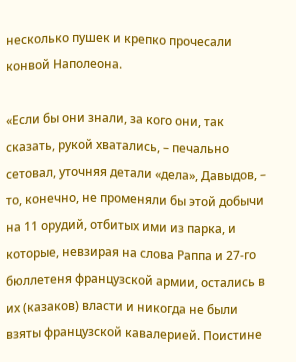несколько пушек и крепко прочесали конвой Наполеона.

«Если бы они знали, за кого они, так сказать, рукой хватались, – печально сетовал, уточняя детали «дела», Давыдов, – то, конечно, не променяли бы этой добычи на 11 орудий, отбитых ими из парка, и которые, невзирая на слова Раппа и 27-го бюллетеня французской армии, остались в их (казаков) власти и никогда не были взяты французской кавалерией. Поистине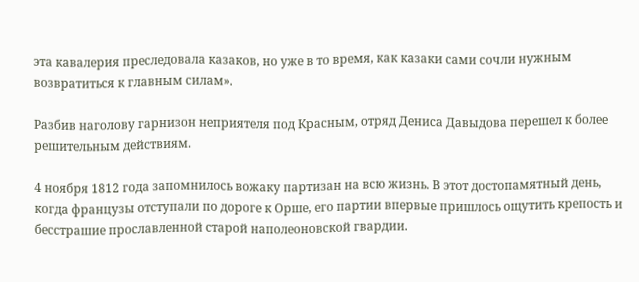эта кавалерия преследовала казаков, но уже в то время, как казаки сами сочли нужным возвратиться к главным силам».

Разбив наголову гарнизон неприятеля под Красным, отряд Дениса Давыдова перешел к более решительным действиям.

4 ноября 1812 года запомнилось вожаку партизан на всю жизнь. В этот достопамятный день, когда французы отступали по дороге к Орше, его партии впервые пришлось ощутить крепость и бесстрашие прославленной старой наполеоновской гвардии.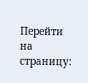Перейти на страницу: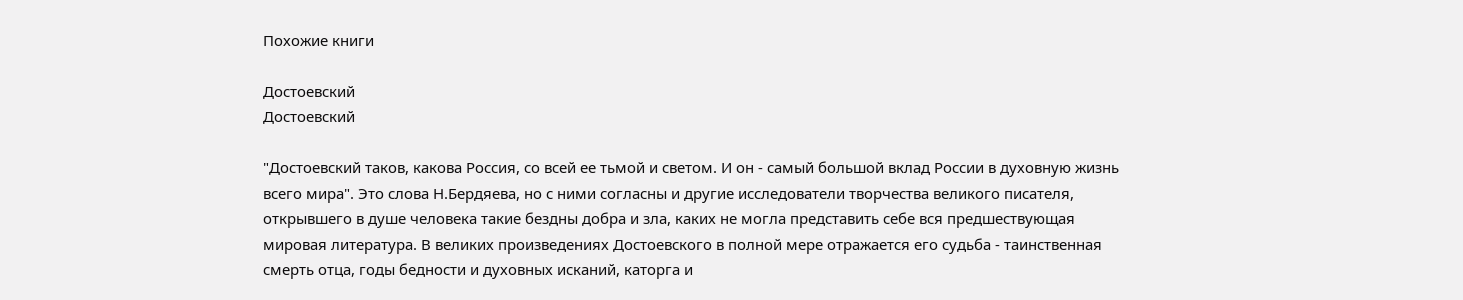Похожие книги

Достоевский
Достоевский

"Достоевский таков, какова Россия, со всей ее тьмой и светом. И он - самый большой вклад России в духовную жизнь всего мира". Это слова Н.Бердяева, но с ними согласны и другие исследователи творчества великого писателя, открывшего в душе человека такие бездны добра и зла, каких не могла представить себе вся предшествующая мировая литература. В великих произведениях Достоевского в полной мере отражается его судьба - таинственная смерть отца, годы бедности и духовных исканий, каторга и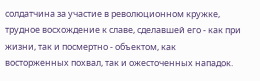солдатчина за участие в революционном кружке, трудное восхождение к славе, сделавшей его - как при жизни, так и посмертно - объектом, как восторженных похвал, так и ожесточенных нападок.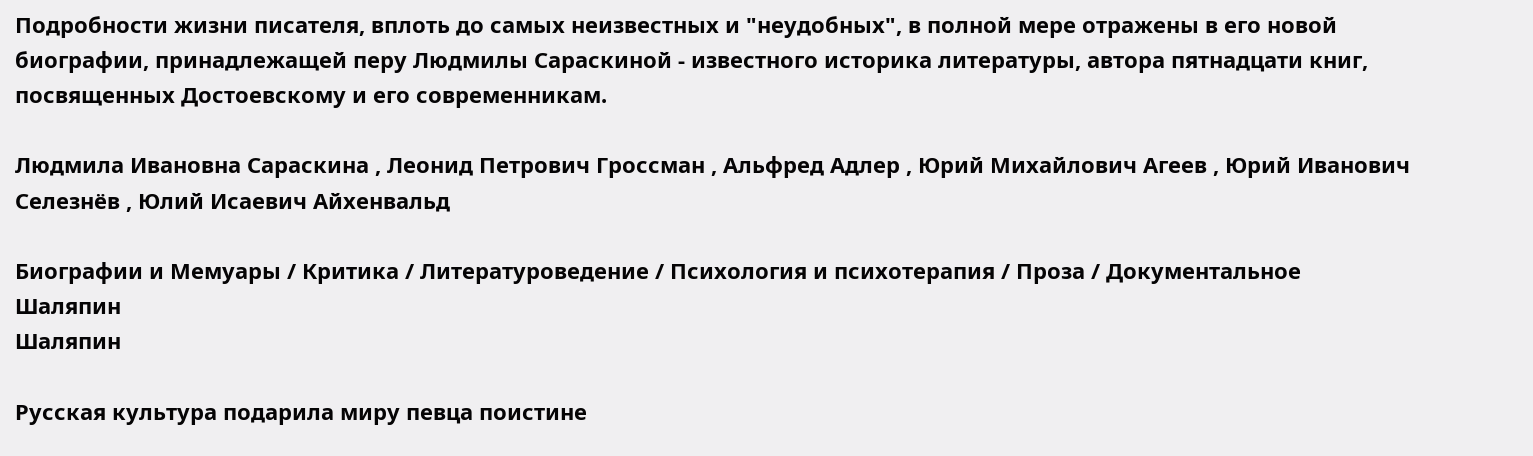Подробности жизни писателя, вплоть до самых неизвестных и "неудобных", в полной мере отражены в его новой биографии, принадлежащей перу Людмилы Сараскиной - известного историка литературы, автора пятнадцати книг, посвященных Достоевскому и его современникам.

Людмила Ивановна Сараскина , Леонид Петрович Гроссман , Альфред Адлер , Юрий Михайлович Агеев , Юрий Иванович Селезнёв , Юлий Исаевич Айхенвальд

Биографии и Мемуары / Критика / Литературоведение / Психология и психотерапия / Проза / Документальное
Шаляпин
Шаляпин

Русская культура подарила миру певца поистине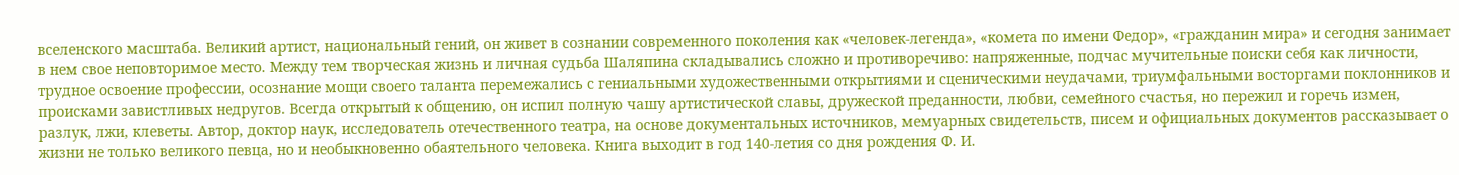вселенского масштаба. Великий артист, национальный гений, он живет в сознании современного поколения как «человек-легенда», «комета по имени Федор», «гражданин мира» и сегодня занимает в нем свое неповторимое место. Между тем творческая жизнь и личная судьба Шаляпина складывались сложно и противоречиво: напряженные, подчас мучительные поиски себя как личности, трудное освоение профессии, осознание мощи своего таланта перемежались с гениальными художественными открытиями и сценическими неудачами, триумфальными восторгами поклонников и происками завистливых недругов. Всегда открытый к общению, он испил полную чашу артистической славы, дружеской преданности, любви, семейного счастья, но пережил и горечь измен, разлук, лжи, клеветы. Автор, доктор наук, исследователь отечественного театра, на основе документальных источников, мемуарных свидетельств, писем и официальных документов рассказывает о жизни не только великого певца, но и необыкновенно обаятельного человека. Книга выходит в год 140-летия со дня рождения Ф. И.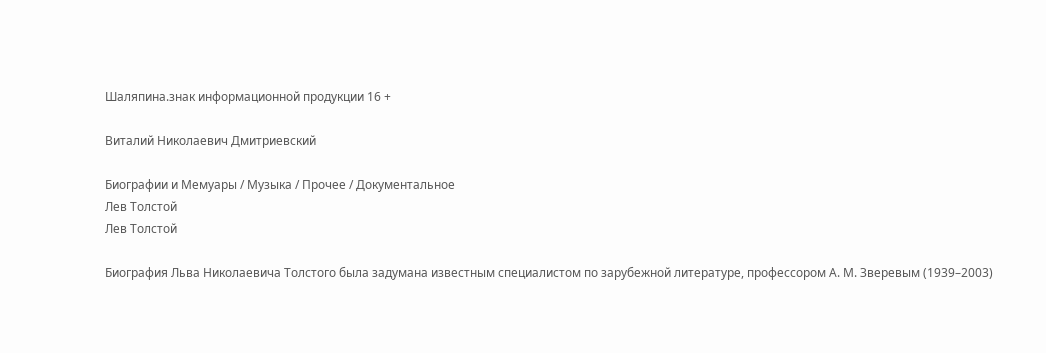Шаляпина.знак информационной продукции 16 +

Виталий Николаевич Дмитриевский

Биографии и Мемуары / Музыка / Прочее / Документальное
Лев Толстой
Лев Толстой

Биография Льва Николаевича Толстого была задумана известным специалистом по зарубежной литературе, профессором А. М. Зверевым (1939–2003)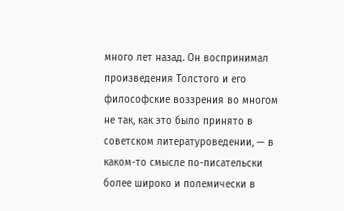много лет назад. Он воспринимал произведения Толстого и его философские воззрения во многом не так, как это было принято в советском литературоведении, — в каком-то смысле по-писательски более широко и полемически в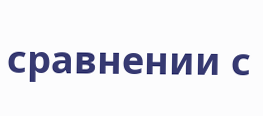сравнении с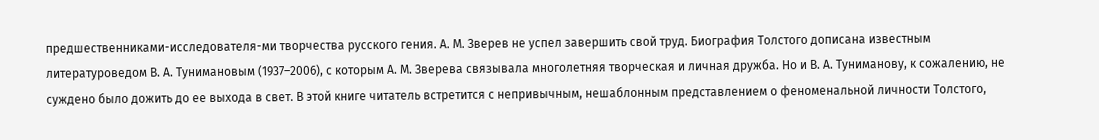предшественниками-исследователя-ми творчества русского гения. А. М. Зверев не успел завершить свой труд. Биография Толстого дописана известным литературоведом В. А. Тунимановым (1937–2006), с которым А. М. Зверева связывала многолетняя творческая и личная дружба. Но и В. А. Туниманову, к сожалению, не суждено было дожить до ее выхода в свет. В этой книге читатель встретится с непривычным, нешаблонным представлением о феноменальной личности Толстого,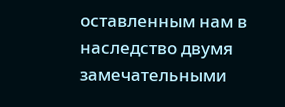оставленным нам в наследство двумя замечательными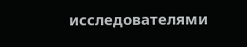исследователями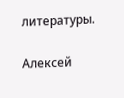литературы.

Алексей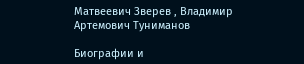Матвеевич Зверев , Владимир Артемович Туниманов

Биографии и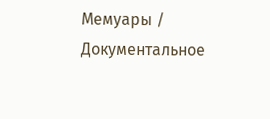Мемуары / Документальное